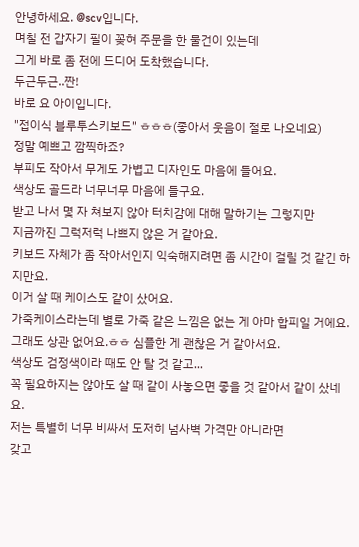안녕하세요. @scv입니다.
며칠 전 갑자기 필이 꽂혀 주문을 한 물건이 있는데
그게 바로 좀 전에 드디어 도착했습니다.
두근두근..짠!
바로 요 아이입니다.
"접이식 블루투스키보드" ㅎㅎㅎ(좋아서 웃음이 절로 나오네요)
정말 예쁘고 깜찍하죠?
부피도 작아서 무게도 가볍고 디자인도 마음에 들어요.
색상도 골드라 너무너무 마음에 들구요.
받고 나서 몇 자 쳐보지 않아 터치감에 대해 말하기는 그렇지만
지금까진 그럭저럭 나쁘지 않은 거 같아요.
키보드 자체가 좀 작아서인지 익숙해지려면 좀 시간이 걸릴 것 같긴 하지만요.
이거 살 때 케이스도 같이 샀어요.
가죽케이스라는데 별로 가죽 같은 느낌은 없는 게 아마 합피일 거에요.
그래도 상관 없어요.ㅎㅎ 심플한 게 괜찮은 거 같아서요.
색상도 검정색이라 때도 안 탈 것 같고...
꼭 필요하지는 않아도 살 때 같이 사놓으면 좋을 것 같아서 같이 샀네요.
저는 특별히 너무 비싸서 도저히 넘사벽 가격만 아니라면
갖고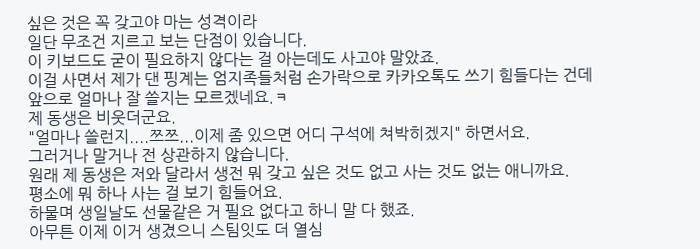싶은 것은 꼭 갖고야 마는 성격이라
일단 무조건 지르고 보는 단점이 있습니다.
이 키보드도 굳이 필요하지 않다는 걸 아는데도 사고야 말았죠.
이걸 사면서 제가 댄 핑계는 엄지족들처럼 손가락으로 카카오톡도 쓰기 힘들다는 건데
앞으로 얼마나 잘 쓸지는 모르겠네요.ㅋ
제 동생은 비웃더군요.
"얼마나 쓸런지....쯔쯔...이제 좀 있으면 어디 구석에 쳐박히겠지" 하면서요.
그러거나 말거나 전 상관하지 않습니다.
원래 제 동생은 저와 달라서 생전 뭐 갖고 싶은 것도 없고 사는 것도 없는 애니까요.
평소에 뭐 하나 사는 걸 보기 힘들어요.
하물며 생일날도 선물같은 거 필요 없다고 하니 말 다 했죠.
아무튼 이제 이거 생겼으니 스팀잇도 더 열심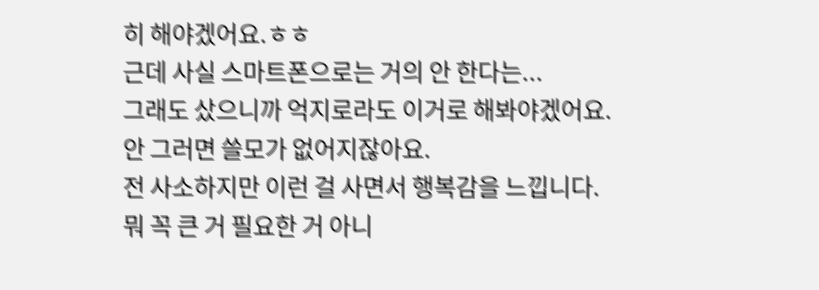히 해야겠어요.ㅎㅎ
근데 사실 스마트폰으로는 거의 안 한다는...
그래도 샀으니까 억지로라도 이거로 해봐야겠어요.
안 그러면 쓸모가 없어지잖아요.
전 사소하지만 이런 걸 사면서 행복감을 느낍니다.
뭐 꼭 큰 거 필요한 거 아니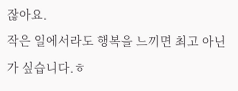잖아요.
작은 일에서라도 행복을 느끼면 최고 아닌가 싶습니다.ㅎ